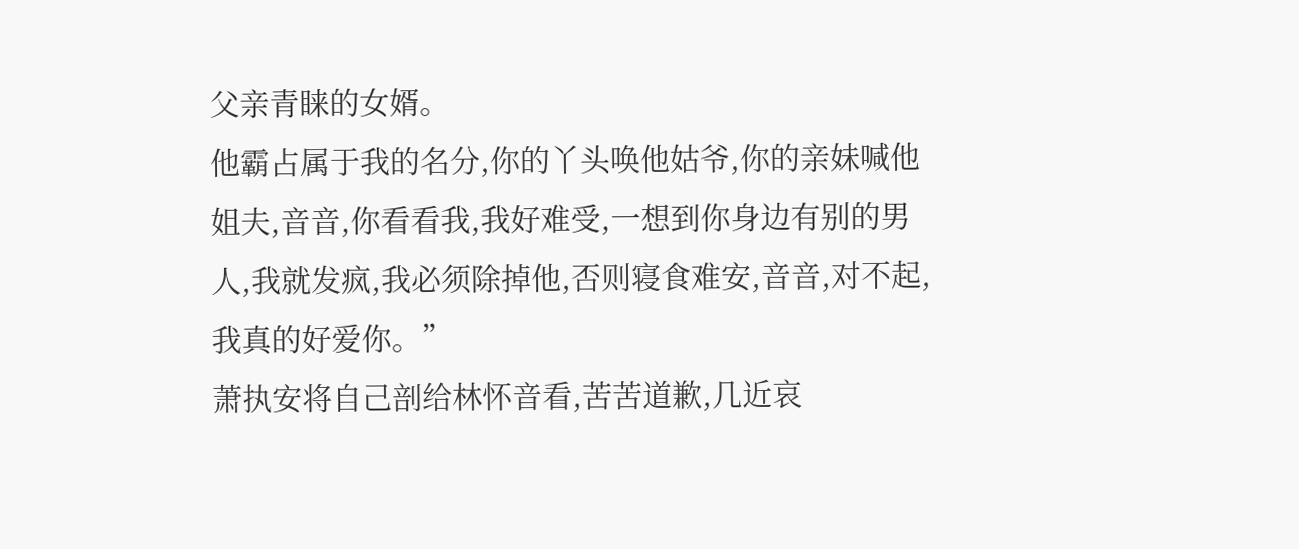父亲青睐的女婿。
他霸占属于我的名分,你的丫头唤他姑爷,你的亲妹喊他姐夫,音音,你看看我,我好难受,一想到你身边有别的男人,我就发疯,我必须除掉他,否则寝食难安,音音,对不起,我真的好爱你。”
萧执安将自己剖给林怀音看,苦苦道歉,几近哀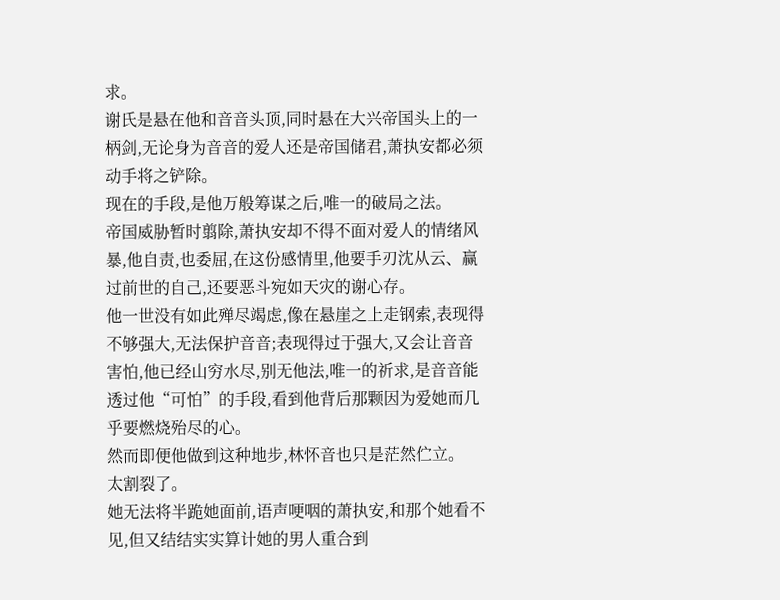求。
谢氏是悬在他和音音头顶,同时悬在大兴帝国头上的一柄剑,无论身为音音的爱人还是帝国储君,萧执安都必须动手将之铲除。
现在的手段,是他万般筹谋之后,唯一的破局之法。
帝国威胁暂时翦除,萧执安却不得不面对爱人的情绪风暴,他自责,也委屈,在这份感情里,他要手刃沈从云、赢过前世的自己,还要恶斗宛如天灾的谢心存。
他一世没有如此殚尽竭虑,像在悬崖之上走钢索,表现得不够强大,无法保护音音;表现得过于强大,又会让音音害怕,他已经山穷水尽,别无他法,唯一的祈求,是音音能透过他“可怕”的手段,看到他背后那颗因为爱她而几乎要燃烧殆尽的心。
然而即便他做到这种地步,林怀音也只是茫然伫立。
太割裂了。
她无法将半跪她面前,语声哽咽的萧执安,和那个她看不见,但又结结实实算计她的男人重合到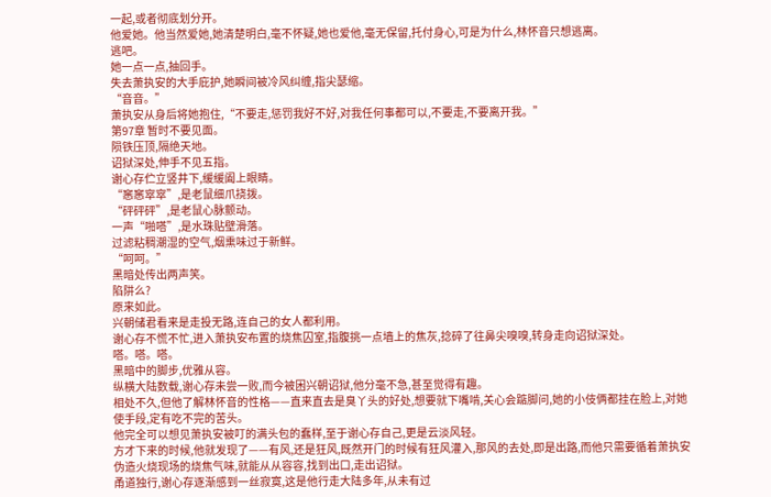一起,或者彻底划分开。
他爱她。他当然爱她,她清楚明白,毫不怀疑,她也爱他,毫无保留,托付身心,可是为什么,林怀音只想逃离。
逃吧。
她一点一点,抽回手。
失去萧执安的大手庇护,她瞬间被冷风纠缠,指尖瑟缩。
“音音。”
萧执安从身后将她抱住,“不要走,惩罚我好不好,对我任何事都可以,不要走,不要离开我。”
第97章 暂时不要见面。
陨铁压顶,隔绝天地。
诏狱深处,伸手不见五指。
谢心存伫立竖井下,缓缓阖上眼睛。
“窸窸窣窣”,是老鼠细爪挠拨。
“砰砰砰”,是老鼠心脉颤动。
一声“啪嗒”,是水珠贴壁滑落。
过滤粘稠潮湿的空气,烟熏味过于新鲜。
“呵呵。”
黑暗处传出两声笑。
陷阱么?
原来如此。
兴朝储君看来是走投无路,连自己的女人都利用。
谢心存不慌不忙,进入萧执安布置的烧焦囚室,指腹挑一点墙上的焦灰,捻碎了往鼻尖嗅嗅,转身走向诏狱深处。
嗒。嗒。嗒。
黑暗中的脚步,优雅从容。
纵横大陆数载,谢心存未尝一败,而今被困兴朝诏狱,他分毫不急,甚至觉得有趣。
相处不久,但他了解林怀音的性格——直来直去是臭丫头的好处,想要就下嘴啃,关心会踮脚问,她的小伎俩都挂在脸上,对她使手段,定有吃不完的苦头。
他完全可以想见萧执安被叮的满头包的蠢样,至于谢心存自己,更是云淡风轻。
方才下来的时候,他就发现了——有风,还是狂风,既然开门的时候有狂风灌入,那风的去处,即是出路,而他只需要循着萧执安伪造火烧现场的烧焦气味,就能从从容容,找到出口,走出诏狱。
甬道独行,谢心存逐渐感到一丝寂寞,这是他行走大陆多年,从未有过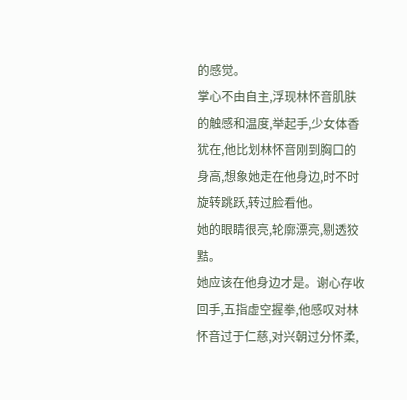的感觉。
掌心不由自主,浮现林怀音肌肤的触感和温度,举起手,少女体香犹在,他比划林怀音刚到胸口的身高,想象她走在他身边,时不时旋转跳跃,转过脸看他。
她的眼睛很亮,轮廓漂亮,剔透狡黠。
她应该在他身边才是。谢心存收回手,五指虚空握拳,他感叹对林怀音过于仁慈,对兴朝过分怀柔,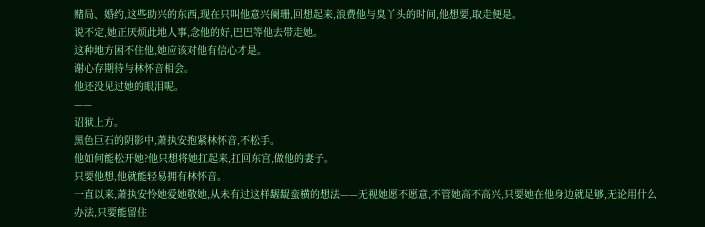赌局、婚约,这些助兴的东西,现在只叫他意兴阑珊,回想起来,浪费他与臭丫头的时间,他想要,取走便是。
说不定,她正厌烦此地人事,念他的好,巴巴等他去带走她。
这种地方困不住他,她应该对他有信心才是。
谢心存期待与林怀音相会。
他还没见过她的眼泪呢。
——
诏狱上方。
黑色巨石的阴影中,萧执安抱紧林怀音,不松手。
他如何能松开她?他只想将她扛起来,扛回东宫,做他的妻子。
只要他想,他就能轻易拥有林怀音。
一直以来,萧执安怜她爱她敬她,从未有过这样龌龊蛮横的想法——无视她愿不愿意,不管她高不高兴,只要她在他身边就足够,无论用什么办法,只要能留住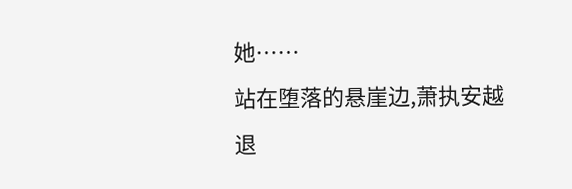她……
站在堕落的悬崖边,萧执安越退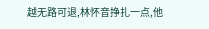越无路可退,林怀音挣扎一点,他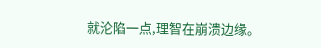就沦陷一点,理智在崩溃边缘。